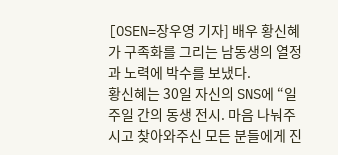[OSEN=장우영 기자] 배우 황신혜가 구족화를 그리는 남동생의 열정과 노력에 박수를 보냈다.
황신혜는 30일 자신의 SNS에 “일주일 간의 동생 전시. 마음 나눠주시고 찾아와주신 모든 분들에게 진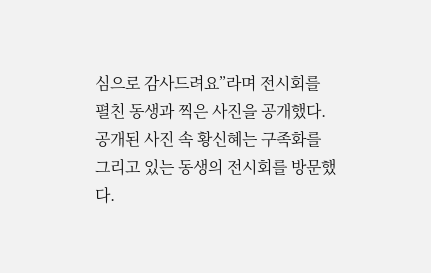심으로 감사드려요”라며 전시회를 펼친 동생과 찍은 사진을 공개했다.
공개된 사진 속 황신혜는 구족화를 그리고 있는 동생의 전시회를 방문했다.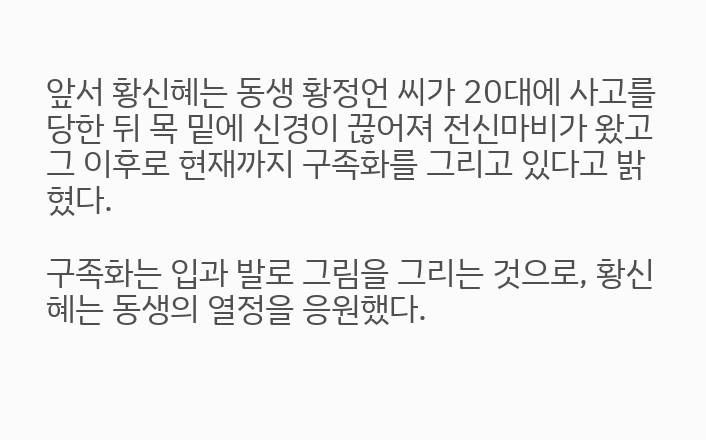앞서 황신혜는 동생 황정언 씨가 20대에 사고를 당한 뒤 목 밑에 신경이 끊어져 전신마비가 왔고 그 이후로 현재까지 구족화를 그리고 있다고 밝혔다.

구족화는 입과 발로 그림을 그리는 것으로, 황신혜는 동생의 열정을 응원했다.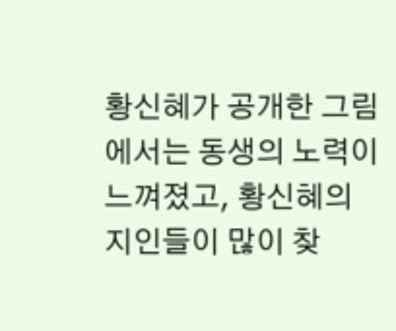황신혜가 공개한 그림에서는 동생의 노력이 느껴졌고, 황신혜의 지인들이 많이 찾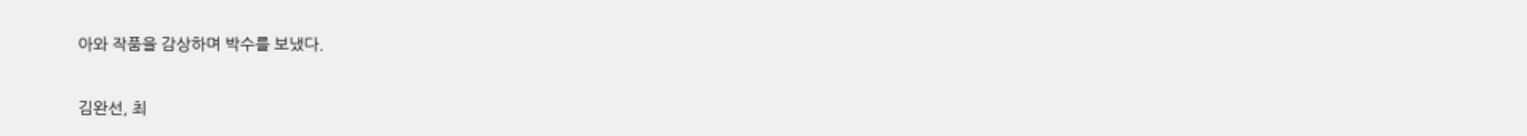아와 작품을 감상하며 박수를 보냈다.

김완선, 최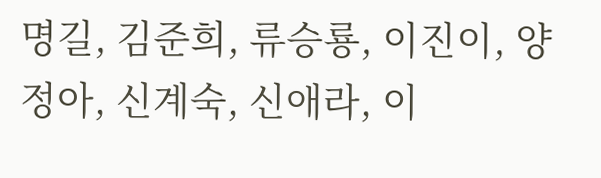명길, 김준희, 류승룡, 이진이, 양정아, 신계숙, 신애라, 이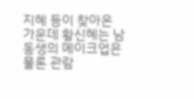지혜 등이 찾아온 가운데 황신혜는 남동생의 메이크업은 물론 관람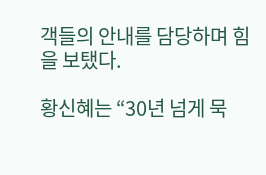객들의 안내를 담당하며 힘을 보탰다.

황신혜는 “30년 넘게 묵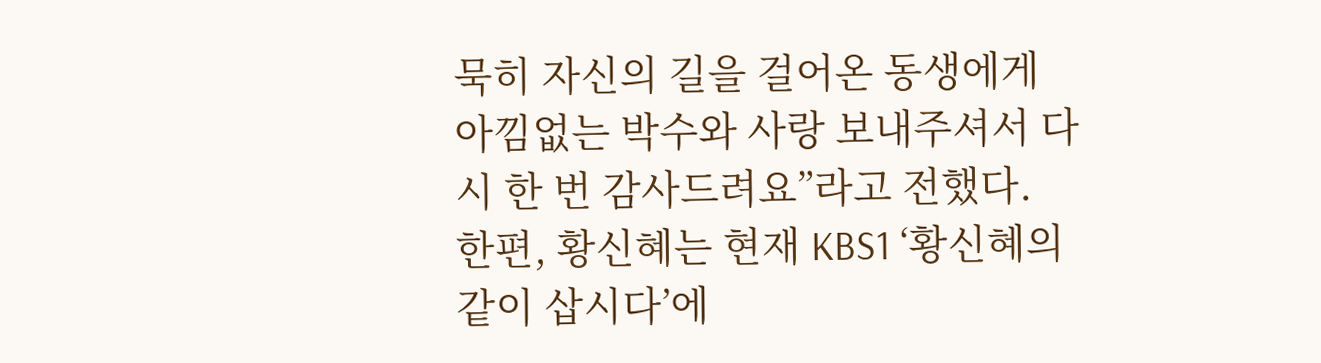묵히 자신의 길을 걸어온 동생에게 아낌없는 박수와 사랑 보내주셔서 다시 한 번 감사드려요”라고 전했다.
한편, 황신혜는 현재 KBS1 ‘황신혜의 같이 삽시다’에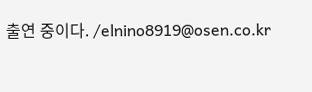출연 중이다. /elnino8919@osen.co.kr